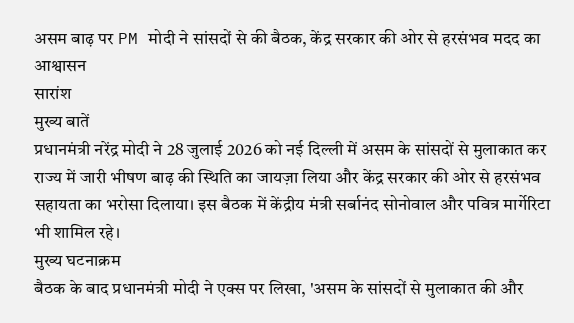असम बाढ़ पर PM मोदी ने सांसदों से की बैठक, केंद्र सरकार की ओर से हरसंभव मदद का आश्वासन
सारांश
मुख्य बातें
प्रधानमंत्री नरेंद्र मोदी ने 28 जुलाई 2026 को नई दिल्ली में असम के सांसदों से मुलाकात कर राज्य में जारी भीषण बाढ़ की स्थिति का जायज़ा लिया और केंद्र सरकार की ओर से हरसंभव सहायता का भरोसा दिलाया। इस बैठक में केंद्रीय मंत्री सर्बानंद सोनोवाल और पवित्र मार्गेरिटा भी शामिल रहे।
मुख्य घटनाक्रम
बैठक के बाद प्रधानमंत्री मोदी ने एक्स पर लिखा, 'असम के सांसदों से मुलाकात की और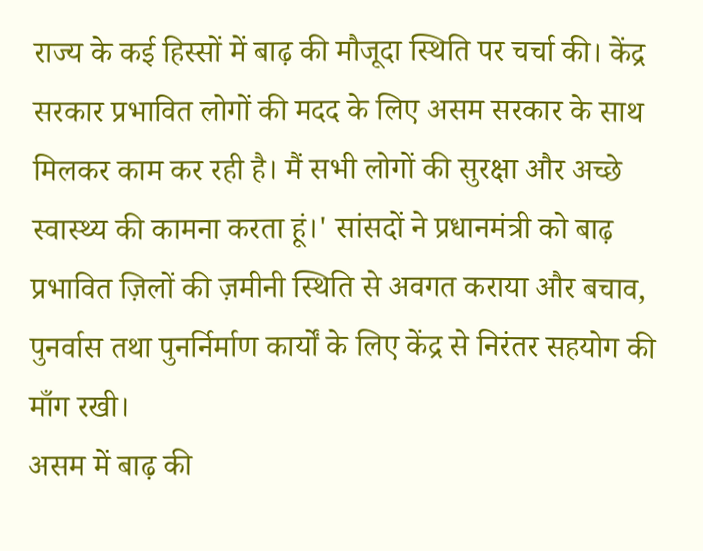राज्य के कई हिस्सों में बाढ़ की मौजूदा स्थिति पर चर्चा की। केंद्र सरकार प्रभावित लोगों की मदद के लिए असम सरकार के साथ मिलकर काम कर रही है। मैं सभी लोगों की सुरक्षा और अच्छे स्वास्थ्य की कामना करता हूं।' सांसदों ने प्रधानमंत्री को बाढ़ प्रभावित ज़िलों की ज़मीनी स्थिति से अवगत कराया और बचाव, पुनर्वास तथा पुनर्निर्माण कार्यों के लिए केंद्र से निरंतर सहयोग की माँग रखी।
असम में बाढ़ की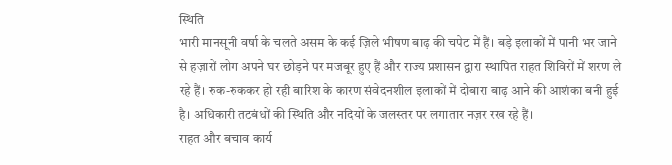स्थिति
भारी मानसूनी वर्षा के चलते असम के कई ज़िले भीषण बाढ़ की चपेट में हैं। बड़े इलाकों में पानी भर जाने से हज़ारों लोग अपने घर छोड़ने पर मजबूर हुए हैं और राज्य प्रशासन द्वारा स्थापित राहत शिविरों में शरण ले रहे हैं। रुक-रुककर हो रही बारिश के कारण संवेदनशील इलाकों में दोबारा बाढ़ आने की आशंका बनी हुई है। अधिकारी तटबंधों की स्थिति और नदियों के जलस्तर पर लगातार नज़र रख रहे हैं।
राहत और बचाव कार्य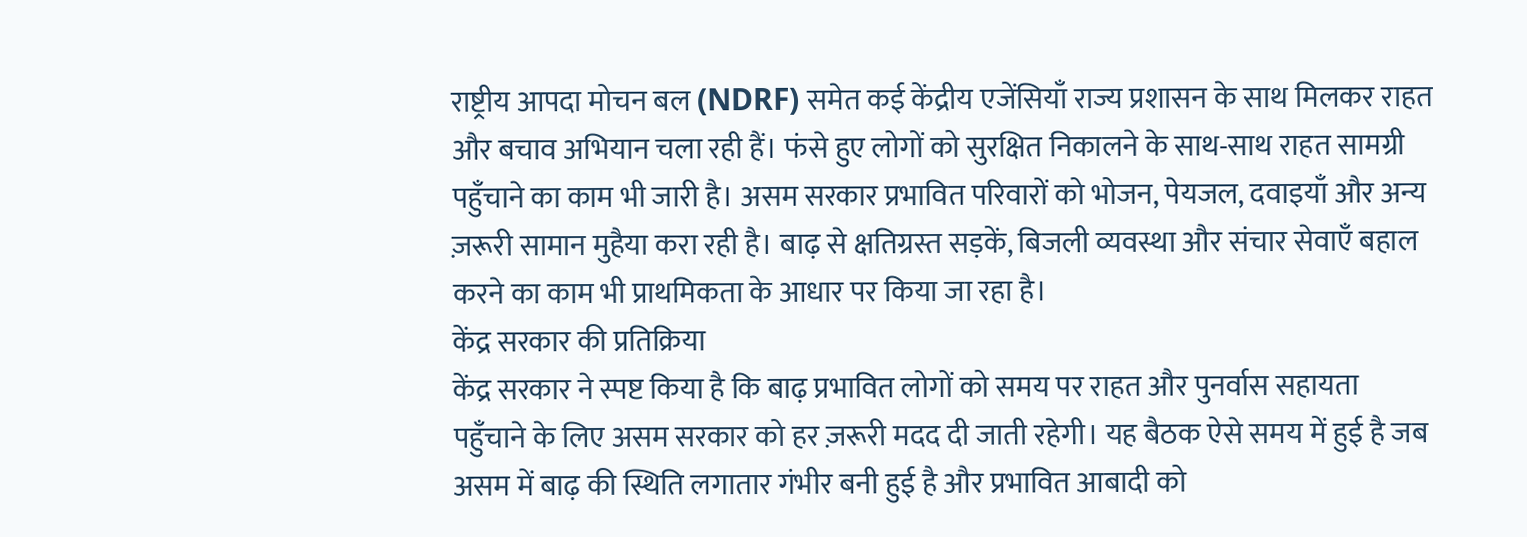राष्ट्रीय आपदा मोचन बल (NDRF) समेत कई केंद्रीय एजेंसियाँ राज्य प्रशासन के साथ मिलकर राहत और बचाव अभियान चला रही हैं। फंसे हुए लोगों को सुरक्षित निकालने के साथ-साथ राहत सामग्री पहुँचाने का काम भी जारी है। असम सरकार प्रभावित परिवारों को भोजन, पेयजल, दवाइयाँ और अन्य ज़रूरी सामान मुहैया करा रही है। बाढ़ से क्षतिग्रस्त सड़कें, बिजली व्यवस्था और संचार सेवाएँ बहाल करने का काम भी प्राथमिकता के आधार पर किया जा रहा है।
केंद्र सरकार की प्रतिक्रिया
केंद्र सरकार ने स्पष्ट किया है कि बाढ़ प्रभावित लोगों को समय पर राहत और पुनर्वास सहायता पहुँचाने के लिए असम सरकार को हर ज़रूरी मदद दी जाती रहेगी। यह बैठक ऐसे समय में हुई है जब असम में बाढ़ की स्थिति लगातार गंभीर बनी हुई है और प्रभावित आबादी को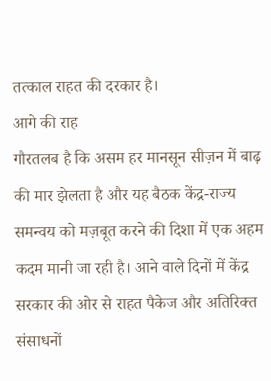तत्काल राहत की दरकार है।
आगे की राह
गौरतलब है कि असम हर मानसून सीज़न में बाढ़ की मार झेलता है और यह बैठक केंद्र-राज्य समन्वय को मज़बूत करने की दिशा में एक अहम कदम मानी जा रही है। आने वाले दिनों में केंद्र सरकार की ओर से राहत पैकेज और अतिरिक्त संसाधनों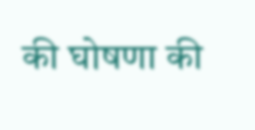की घोषणा की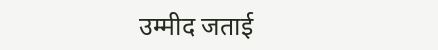उम्मीद जताई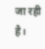जा रही है।